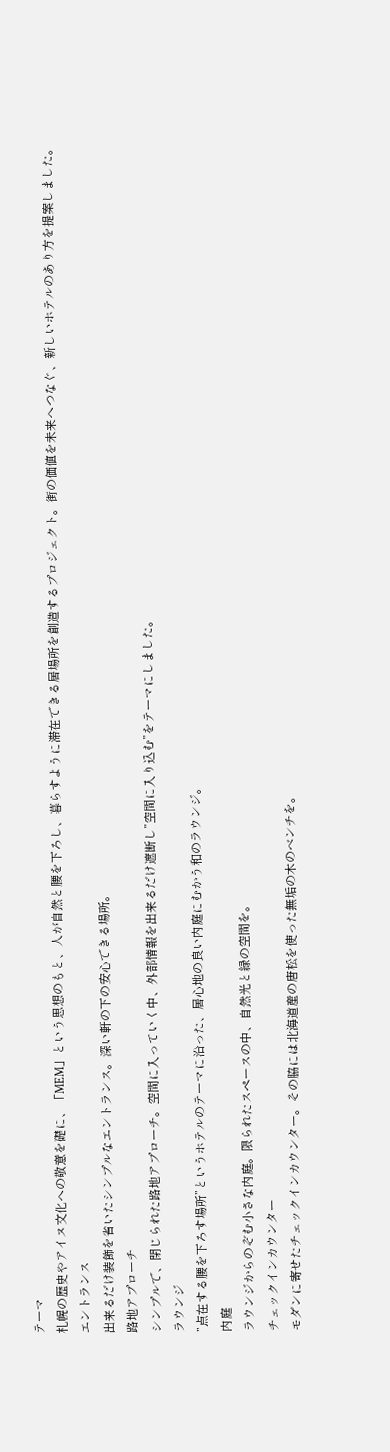テーマ
札幌の歴史やアイヌ文化への敬意を礎に、「MEM」という思想のもと、人が自然と腰を下ろし、暮らすように滞在できる居場所を創造するプロジェクト。街の価値を未来へつなぐ、新しいホテルのあり方を提案しました。
エントランス
出来るだけ装飾を省いたシンプルなエントランス。深い軒の下の安心できる場所。
路地アプローチ
シンプルで、閉じられた路地アプローチ。空間に入っていく中、外部情報を出来るだけ遮断し”空間に入り込む”をテーマにしました。
ラウンジ
”点在する腰を下ろす場所”というホテルのテーマに沿った、居心地の良い内庭にむかう和のラウンジ。
内庭
ラウンジからのぞむ小さな内庭。限られたスペースの中、自然光と緑の空間を。
チェックインカウンター
モダンに寄せたチェックインカウンター。その脇には北海道産の唐松を使った無垢の木のベンチを。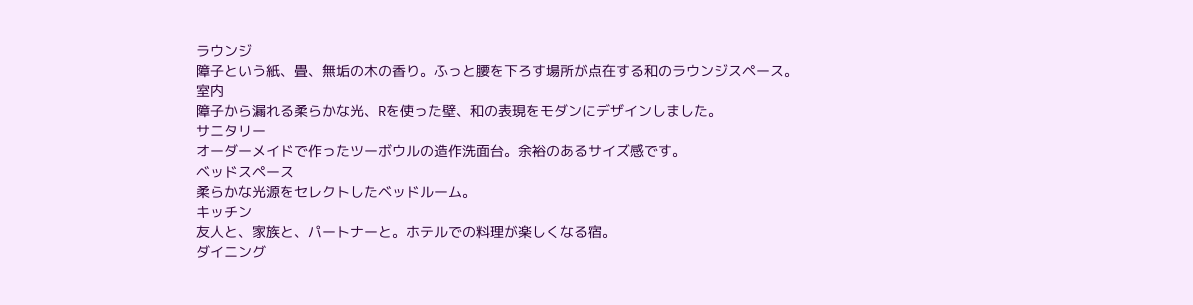ラウンジ
障子という紙、畳、無垢の木の香り。ふっと腰を下ろす場所が点在する和のラウンジスペース。
室内
障子から漏れる柔らかな光、Rを使った壁、和の表現をモダンにデザインしました。
サニタリー
オーダーメイドで作ったツーボウルの造作洗面台。余裕のあるサイズ感です。
ベッドスペース
柔らかな光源をセレクトしたベッドルーム。
キッチン
友人と、家族と、パートナーと。ホテルでの料理が楽しくなる宿。
ダイニング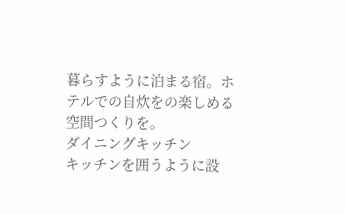暮らすように泊まる宿。ホテルでの自炊をの楽しめる空間つくりを。
ダイニングキッチン
キッチンを囲うように設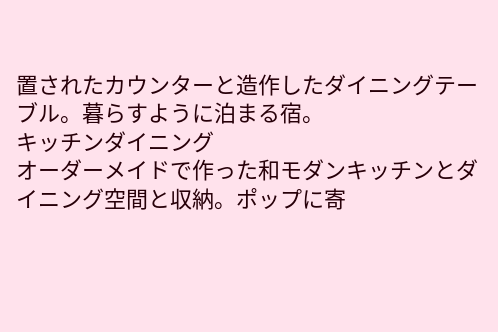置されたカウンターと造作したダイニングテーブル。暮らすように泊まる宿。
キッチンダイニング
オーダーメイドで作った和モダンキッチンとダイニング空間と収納。ポップに寄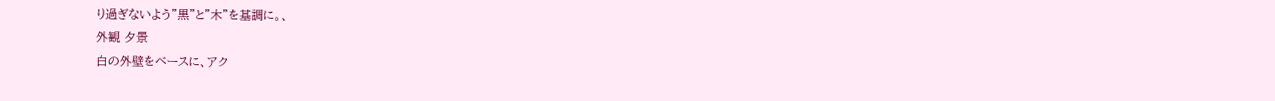り過ぎないよう”黒”と”木”を基調に。、
外観 夕景
白の外壁をベースに、アク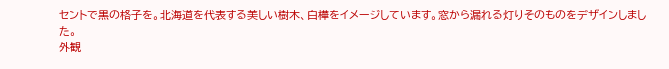セントで黒の格子を。北海道を代表する美しい樹木、白樺をイメージしています。窓から漏れる灯りそのものをデザインしました。
外観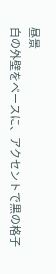昼景
白の外壁をベースに、アクセントで黒の格子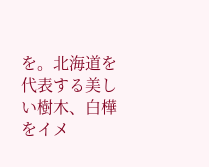を。北海道を代表する美しい樹木、白樺をイメ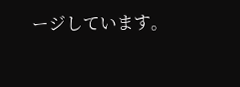ージしています。